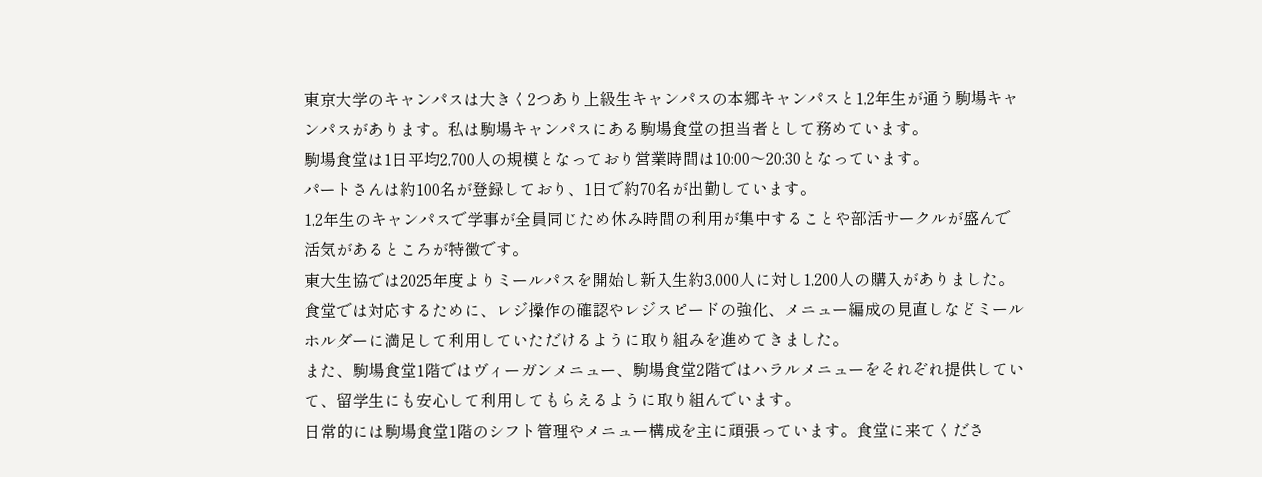東京大学のキャンパスは大きく2つあり上級生キャンパスの本郷キャンパスと1,2年生が通う駒場キャンパスがあります。私は駒場キャンパスにある駒場食堂の担当者として務めています。
駒場食堂は1日平均2,700人の規模となっており営業時間は10:00〜20:30となっています。
パートさんは約100名が登録しており、1日で約70名が出勤しています。
1,2年生のキャンパスで学事が全員同じため休み時間の利用が集中することや部活サークルが盛んで活気があるところが特徴です。
東大生協では2025年度よりミールパスを開始し新入生約3,000人に対し1,200人の購入がありました。
食堂では対応するために、レジ操作の確認やレジスピードの強化、メニュー編成の見直しなどミールホルダーに満足して利用していただけるように取り組みを進めてきました。
また、駒場食堂1階ではヴィーガンメニュー、駒場食堂2階ではハラルメニューをそれぞれ提供していて、留学生にも安心して利用してもらえるように取り組んでいます。
日常的には駒場食堂1階のシフト管理やメニュー構成を主に頑張っています。食堂に来てくださ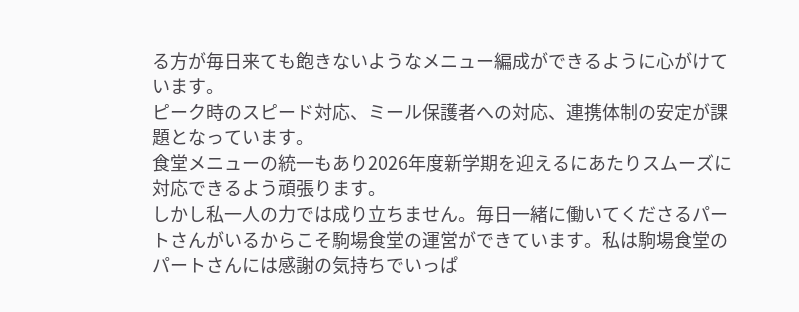る方が毎日来ても飽きないようなメニュー編成ができるように心がけています。
ピーク時のスピード対応、ミール保護者への対応、連携体制の安定が課題となっています。
食堂メニューの統一もあり2026年度新学期を迎えるにあたりスムーズに対応できるよう頑張ります。
しかし私一人の力では成り立ちません。毎日一緒に働いてくださるパートさんがいるからこそ駒場食堂の運営ができています。私は駒場食堂のパートさんには感謝の気持ちでいっぱ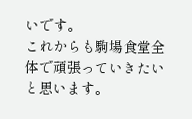いです。
これからも駒場食堂全体で頑張っていきたいと思います。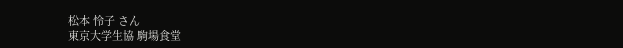松本 怜子 さん
東京大学生協 駒場食堂